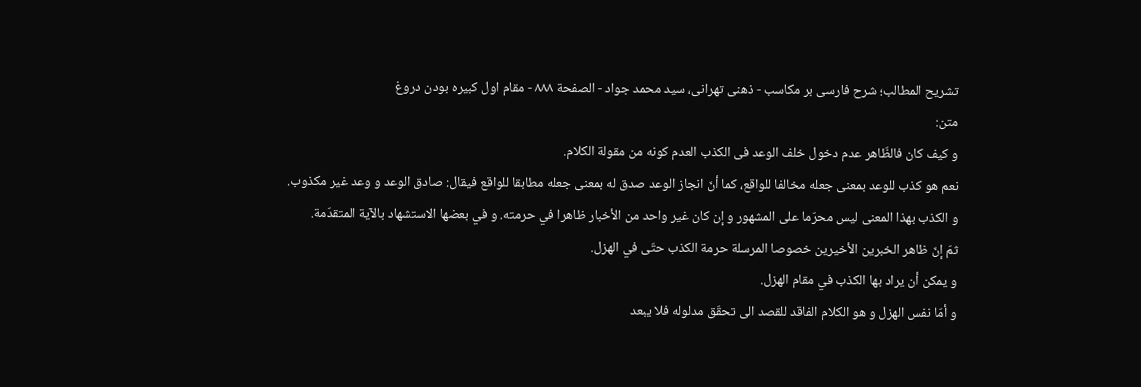تشریح المطالب؛ شرح فارسی بر مکاسب - ذهنی تهرانی، سید محمد جواد - الصفحة ٨٨٨ - مقام اول كبيره بودن دروغ
متن:
و كيف كان فالظّاهر عدم دخول خلف الوعد فى الكذب العدم كونه من مقولة الكلام.
نعم هو كذب للوعد بمعنى جعله مخالفا للواقع، كما أنّ انجاز الوعد صدق له بمعنى جعله مطابقا للواقع فيقال: صادق الوعد و وعد غير مكذوب.
و الكذب بهذا المعنى ليس محرّما على المشهور و إن كان غير واحد من الأخبار ظاهرا في حرمته. و في بعضها الاستشهاد بالآية المتقدّمة.
ثمّ إنّ ظاهر الخبرين الأخيرين خصوصا المرسلة حرمة الكذب حتّى في الهزل.
و يمكن أن يراد بها الكذب في مقام الهزل.
و أمّا نفس الهزل و هو الكلام الفاقد للقصد الى تحقّق مدلوله فلا يبعد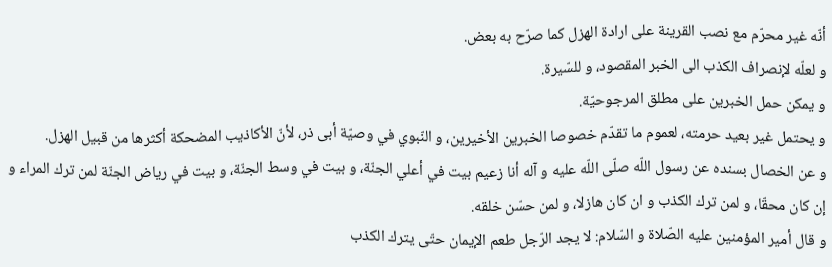أنّه غير محرّم مع نصب القرينة على ارادة الهزل كما صرّح به بعض.
و لعلّه لإنصراف الكذب الى الخبر المقصود، و للسّيرة.
و يمكن حمل الخبرين على مطلق المرجوحيّة.
و يحتمل غير بعيد حرمته، لعموم ما تقدّم خصوصا الخبرين الأخيرين، و النّبوي في وصيّة أبى ذر، لأنّ الأكاذيب المضحكة أكثرها من قبيل الهزل.
و عن الخصال بسنده عن رسول اللّه صلّى اللّه عليه و آله أنا زعيم بيت في أعلي الجنّة، و بيت في وسط الجنّة، و بيت في رياض الجنّة لمن ترك المراء و إن كان محقّا، و لمن ترك الكذب و ان كان هازلا، و لمن حسّن خلقه.
و قال أمير المؤمنين عليه الصّلاة و السّلام: لا يجد الرّجل طعم الإيمان حتّى يترك الكذب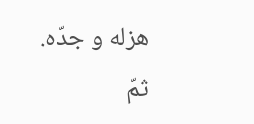هزله و جدّه.
ثمّ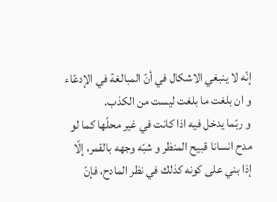إنّه لا ينبغي الاشكال في أنّ المبالغة في الإدعّاء و ان بلغت ما بلغت ليست من الكذب.
و ربّما يدخل فيه اذا كانت في غير محلّها كما لو مدح انسانا قبيح المنظر و شبّه وجهه بالقمر، إلّا إذا بني على كونه كذلك في نظر المادح، فإنّ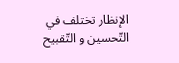الإنظار تختلف في التّحسين و التّقبيح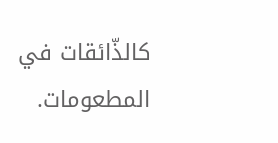كالذّائقات في المطعومات.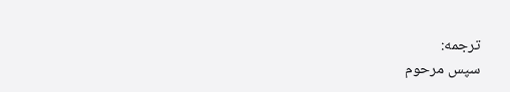ترجمه:
سپس مرحوم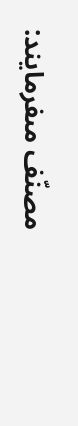مصنّف مىفرمايند: